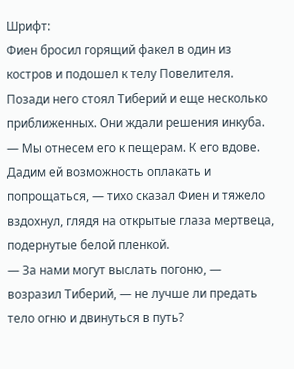Шрифт:
Фиен бросил горящий факел в один из костров и подошел к телу Повелителя. Позади него стоял Тиберий и еще несколько приближенных. Они ждали решения инкуба.
— Мы отнесем его к пещерам. К его вдове. Дадим ей возможность оплакать и попрощаться, — тихо сказал Фиен и тяжело вздохнул, глядя на открытые глаза мертвеца, подернутые белой пленкой.
— За нами могут выслать погоню, — возразил Тиберий, — не лучше ли предать тело огню и двинуться в путь?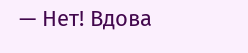— Нет! Вдова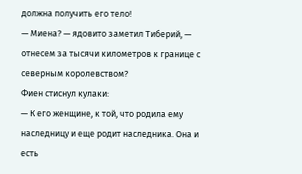должна получить его тело!
— Миена? — ядовито заметил Тиберий, — отнесем за тысячи километров к границе с северным королевством?
Фиен стиснул кулаки:
— К его женщине, к той, что родила ему наследницу и еще родит наследника. Она и есть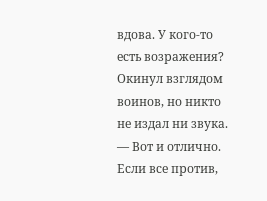вдова. У кого-то есть возражения?
Окинул взглядом воинов, но никто не издал ни звука.
— Вот и отлично. Если все против,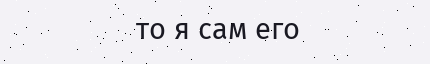то я сам его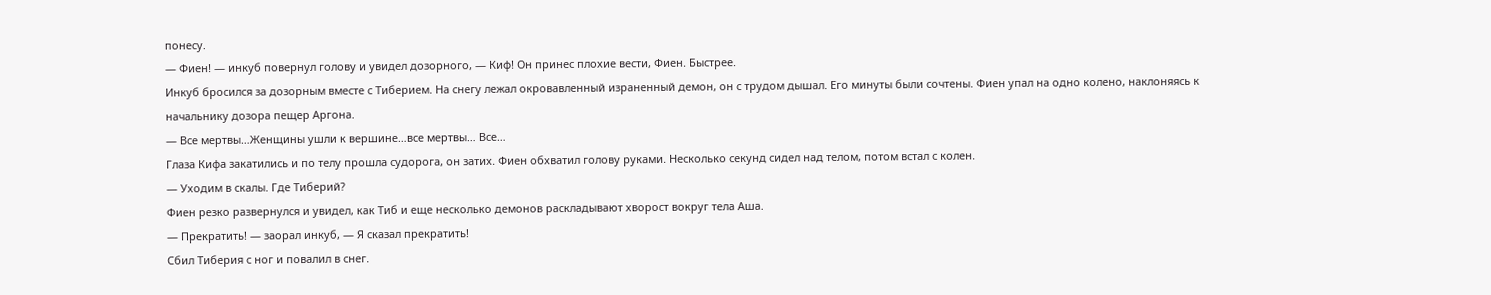понесу.
— Фиен! — инкуб повернул голову и увидел дозорного, — Киф! Он принес плохие вести, Фиен. Быстрее.
Инкуб бросился за дозорным вместе с Тиберием. На снегу лежал окровавленный израненный демон, он с трудом дышал. Его минуты были сочтены. Фиен упал на одно колено, наклоняясь к начальнику дозора пещер Аргона.
— Все мертвы…Женщины ушли к вершине…все мертвы… Все…
Глаза Кифа закатились и по телу прошла судорога, он затих. Фиен обхватил голову руками. Несколько секунд сидел над телом, потом встал с колен.
— Уходим в скалы. Где Тиберий?
Фиен резко развернулся и увидел, как Тиб и еще несколько демонов раскладывают хворост вокруг тела Аша.
— Прекратить! — заорал инкуб, — Я сказал прекратить!
Сбил Тиберия с ног и повалил в снег.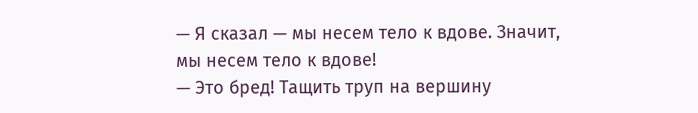— Я сказал — мы несем тело к вдове. Значит, мы несем тело к вдове!
— Это бред! Тащить труп на вершину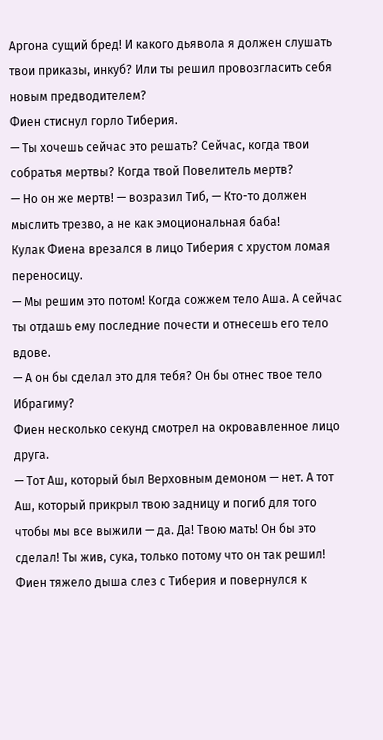Аргона сущий бред! И какого дьявола я должен слушать твои приказы, инкуб? Или ты решил провозгласить себя новым предводителем?
Фиен стиснул горло Тиберия.
— Ты хочешь сейчас это решать? Сейчас, когда твои собратья мертвы? Когда твой Повелитель мертв?
— Но он же мертв! — возразил Тиб, — Кто-то должен мыслить трезво, а не как эмоциональная баба!
Кулак Фиена врезался в лицо Тиберия с хрустом ломая переносицу.
— Мы решим это потом! Когда сожжем тело Аша. А сейчас ты отдашь ему последние почести и отнесешь его тело вдове.
— А он бы сделал это для тебя? Он бы отнес твое тело Ибрагиму?
Фиен несколько секунд смотрел на окровавленное лицо друга.
— Тот Аш, который был Верховным демоном — нет. А тот Аш, который прикрыл твою задницу и погиб для того чтобы мы все выжили — да. Да! Твою мать! Он бы это сделал! Ты жив, сука, только потому что он так решил!
Фиен тяжело дыша слез с Тиберия и повернулся к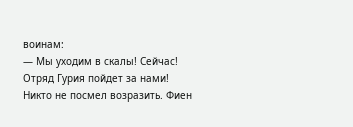воинам:
— Мы уходим в скалы! Сейчас! Отряд Гурия пойдет за нами!
Никто не посмел возразить. Фиен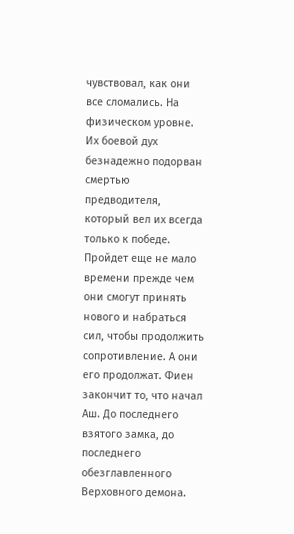чувствовал, как они все сломались. На физическом уровне. Их боевой дух безнадежно подорван смертью предводителя, который вел их всегда только к победе. Пройдет еще не мало времени прежде чем они смогут принять нового и набраться сил, чтобы продолжить сопротивление. А они его продолжат. Фиен закончит то, что начал Аш. До последнего взятого замка, до последнего обезглавленного Верховного демона.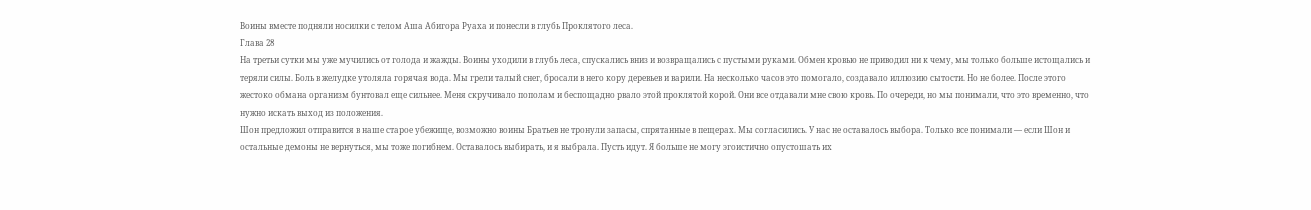Воины вместе подняли носилки с телом Аша Абигора Руаха и понесли в глубь Проклятого леса.
Глава 28
На третьи сутки мы уже мучились от голода и жажды. Воины уходили в глубь леса, спускались вниз и возвращались с пустыми руками. Обмен кровью не приводил ни к чему, мы только больше истощались и теряли силы. Боль в желудке утоляла горячая вода. Мы грели талый снег, бросали в него кору деревьев и варили. На несколько часов это помогало, создавало иллюзию сытости. Но не более. После этого жестоко обмана организм бунтовал еще сильнее. Меня скручивало пополам и беспощадно рвало этой проклятой корой. Они все отдавали мне свою кровь. По очереди, но мы понимали, что это временно, что нужно искать выход из положения.
Шон предложил отправится в наше старое убежище, возможно воины Братьев не тронули запасы, спрятанные в пещерах. Мы согласились. У нас не оставалось выбора. Только все понимали — если Шон и остальные демоны не вернуться, мы тоже погибнем. Оставалось выбирать, и я выбрала. Пусть идут. Я больше не могу эгоистично опустошать их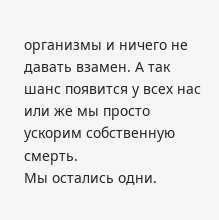организмы и ничего не давать взамен. А так шанс появится у всех нас или же мы просто ускорим собственную смерть.
Мы остались одни.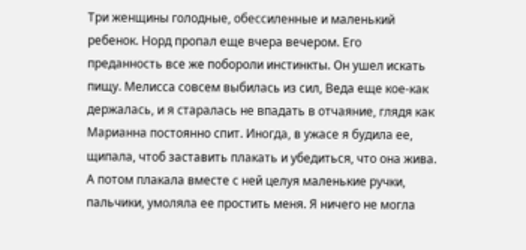Три женщины голодные, обессиленные и маленький ребенок. Норд пропал еще вчера вечером. Его преданность все же побороли инстинкты. Он ушел искать пищу. Мелисса совсем выбилась из сил, Веда еще кое-как держалась, и я старалась не впадать в отчаяние, глядя как Марианна постоянно спит. Иногда, в ужасе я будила ее, щипала, чтоб заставить плакать и убедиться, что она жива.
А потом плакала вместе с ней целуя маленькие ручки, пальчики, умоляла ее простить меня. Я ничего не могла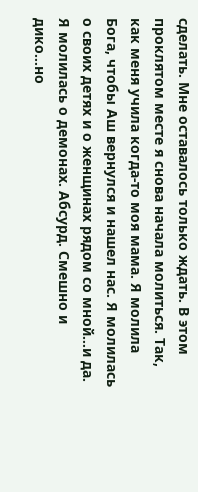сделать. Мне оставалось только ждать. В этом проклятом месте я снова начала молиться. Так, как меня учила когда-то моя мама. Я молила Бога, чтобы Аш вернулся и нашел нас. Я молилась о своих детях и о женщинах рядом со мной…и да. Я молилась о демонах. Абсурд. Смешно и дико…но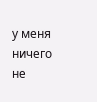у меня ничего не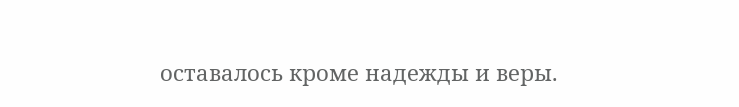оставалось кроме надежды и веры.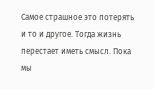Самое страшное это потерять и то и другое. Тогда жизнь перестает иметь смысл. Пока мы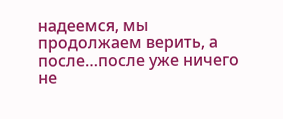надеемся, мы продолжаем верить, а после…после уже ничего не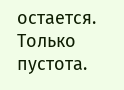остается. Только пустота.